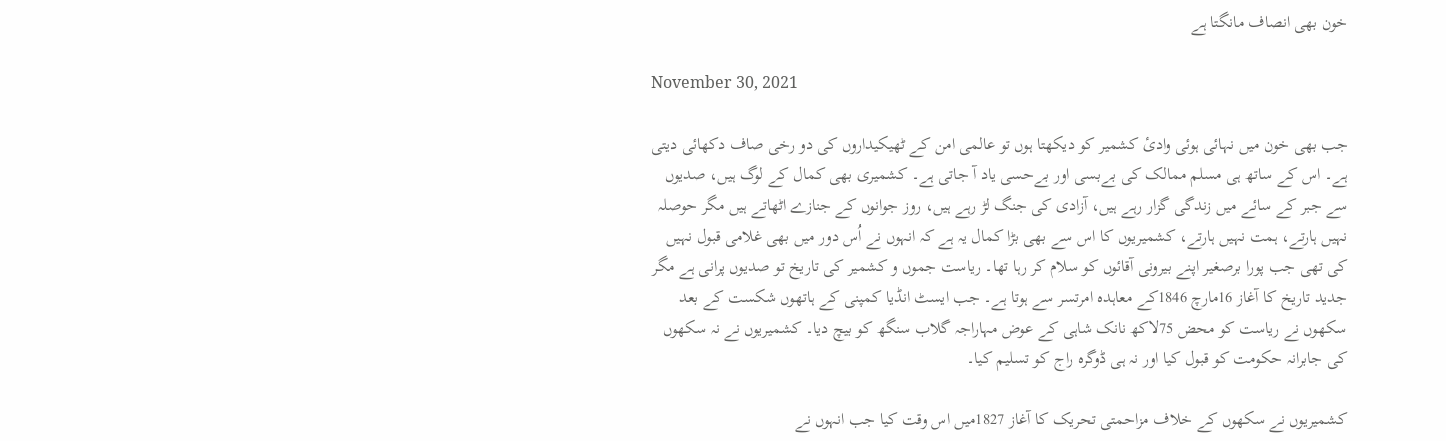خون بھی انصاف مانگتا ہے

November 30, 2021

جب بھی خون میں نہائی ہوئی وادیٔ کشمیر کو دیکھتا ہوں تو عالمی امن کے ٹھیکیداروں کی دو رخی صاف دکھائی دیتی ہے۔ اس کے ساتھ ہی مسلم ممالک کی بےبسی اور بےحسی یاد آ جاتی ہے۔ کشمیری بھی کمال کے لوگ ہیں، صدیوں سے جبر کے سائے میں زندگی گزار رہے ہیں، آزادی کی جنگ لڑ رہے ہیں، روز جوانوں کے جنازے اٹھاتے ہیں مگر حوصلہ نہیں ہارتے، ہمت نہیں ہارتے، کشمیریوں کا اس سے بھی بڑا کمال یہ ہے کہ انہوں نے اُس دور میں بھی غلامی قبول نہیں کی تھی جب پورا برصغیر اپنے بیرونی آقائوں کو سلام کر رہا تھا۔ ریاست جموں و کشمیر کی تاریخ تو صدیوں پرانی ہے مگر جدید تاریخ کا آغاز 16مارچ 1846کے معاہدہ امرتسر سے ہوتا ہے۔ جب ایسٹ انڈیا کمپنی کے ہاتھوں شکست کے بعد سکھوں نے ریاست کو محض 75لاکھ نانک شاہی کے عوض مہاراجہ گلاب سنگھ کو بیچ دیا۔ کشمیریوں نے نہ سکھوں کی جابرانہ حکومت کو قبول کیا اور نہ ہی ڈوگرہ راج کو تسلیم کیا۔

کشمیریوں نے سکھوں کے خلاف مزاحمتی تحریک کا آغاز 1827میں اس وقت کیا جب انہوں نے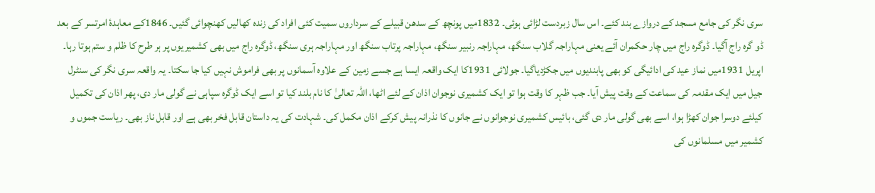سری نگر کی جامع مسجد کے دروازے بند کئے۔ اس سال زبردست لڑائی ہوئی۔ 1832میں پونچھ کے سدھن قبیلے کے سرداروں سمیت کئی افراد کی زندہ کھالیں کھنچوائی گئیں۔ 1846کے معاہدۂ امرتسر کے بعد ڈو گرہ راج آگیا۔ ڈوگرہ راج میں چار حکمران آئے یعنی مہاراجہ گلاب سنگھ، مہاراجہ رنبیر سنگھ، مہاراجہ پرتاب سنگھ اور مہاراجہ ہری سنگھ، ڈوگرہ راج میں بھی کشمیریوں پر ہر طرح کا ظلم و ستم ہوتا رہا۔ اپریل 1931میں نماز عید کی ادائیگی کو بھی پابندیوں میں جکڑدیاگیا۔ جولائی 1931کا ایک واقعہ ایسا ہے جسے زمین کے علاوہ آسمانوں پر بھی فراموش نہیں کیا جا سکتا۔ یہ واقعہ سری نگر کی سنٹرل جیل میں ایک مقدمہ کی سماعت کے وقت پیش آیا۔ جب ظہر کا وقت ہوا تو ایک کشمیری نوجوان اذان کے لئے اٹھا، اللہ تعالیٰ کا نام بلند کیا تو اسے ایک ڈوگرہ سپاہی نے گولی مار دی، پھر اذان کی تکمیل کیلئے دوسرا جوان کھڑا ہوا، اسے بھی گولی مار دی گئی، بائیس کشمیری نوجوانوں نے جانوں کا نذرانہ پیش کرکے اذان مکمل کی۔ شہادت کی یہ داستان قابل فخر بھی ہے اور قابل ناز بھی۔ ریاست جموں و کشمیر میں مسلمانوں کی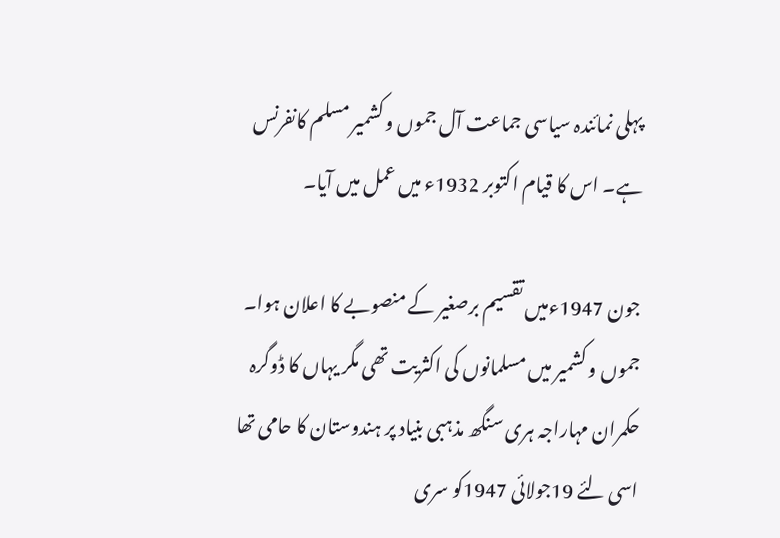پہلی نمائندہ سیاسی جماعت آل جموں و کشمیر مسلم کانفرنس ہے۔ اس کا قیام اکتوبر 1932ء میں عمل میں آیا۔

جون 1947ءمیں تقسیم برصغیر کے منصوبے کا اعلان ہوا۔ جموں و کشمیر میں مسلمانوں کی اکثریت تھی مگر یہاں کا ڈوگرہ حکمران مہاراجہ ہری سنگھ مذہبی بنیاد پر ہندوستان کا حامی تھا اسی لئے 19جولائی 1947کو سری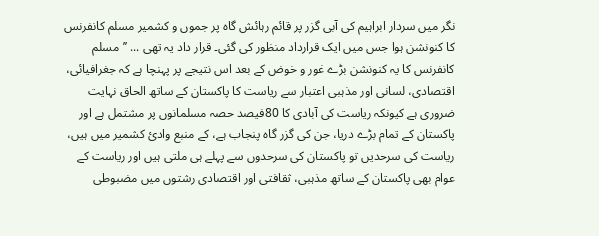نگر میں سردار ابراہیم کی آبی گزر پر قائم رہائش گاہ پر جموں و کشمیر مسلم کانفرنس کا کنونشن ہوا جس میں ایک قرارداد منظور کی گئی۔ قرار داد یہ تھی ... ’’مسلم کانفرنس کا یہ کنونشن بڑے غور و خوض کے بعد اس نتیجے پر پہنچا ہے کہ جغرافیائی، اقتصادی، لسانی اور مذہبی اعتبار سے ریاست کا پاکستان کے ساتھ الحاق نہایت ضروری ہے کیونکہ ریاست کی آبادی کا 80فیصد حصہ مسلمانوں پر مشتمل ہے اور پاکستان کے تمام بڑے دریا، جن کی گزر گاہ پنجاب ہے، کے منبع وادیٔ کشمیر میں ہیں، ریاست کی سرحدیں تو پاکستان کی سرحدوں سے پہلے ہی ملتی ہیں اور ریاست کے عوام بھی پاکستان کے ساتھ مذہبی، ثقافتی اور اقتصادی رشتوں میں مضبوطی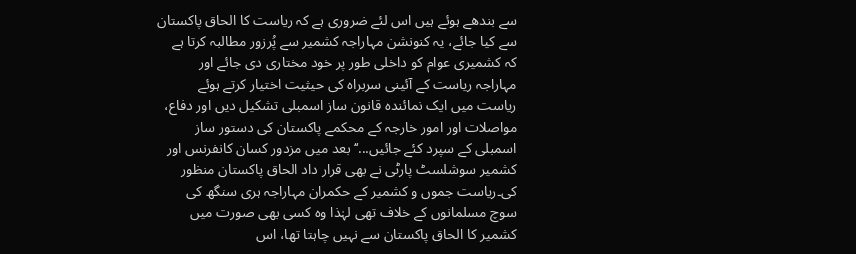سے بندھے ہوئے ہیں اس لئے ضروری ہے کہ ریاست کا الحاق پاکستان سے کیا جائے، یہ کنونشن مہاراجہ کشمیر سے پُرزور مطالبہ کرتا ہے کہ کشمیری عوام کو داخلی طور پر خود مختاری دی جائے اور مہاراجہ ریاست کے آئینی سربراہ کی حیثیت اختیار کرتے ہوئے ریاست میں ایک نمائندہ قانون ساز اسمبلی تشکیل دیں اور دفاع، مواصلات اور امور خارجہ کے محکمے پاکستان کی دستور ساز اسمبلی کے سپرد کئے جائیں...‘‘ بعد میں مزدور کسان کانفرنس اور کشمیر سوشلسٹ پارٹی نے بھی قرار داد الحاق پاکستان منظور کی۔ریاست جموں و کشمیر کے حکمران مہاراجہ ہری سنگھ کی سوچ مسلمانوں کے خلاف تھی لہٰذا وہ کسی بھی صورت میں کشمیر کا الحاق پاکستان سے نہیں چاہتا تھا، اس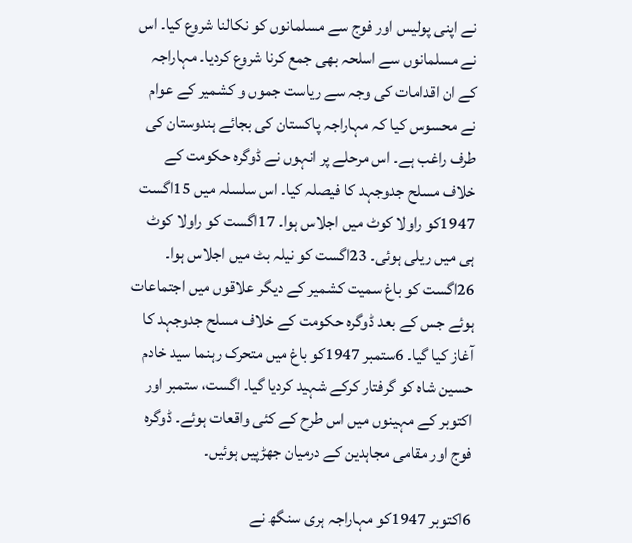نے اپنی پولیس اور فوج سے مسلمانوں کو نکالنا شروع کیا۔ اس نے مسلمانوں سے اسلحہ بھی جمع کرنا شروع کردیا۔ مہاراجہ کے ان اقدامات کی وجہ سے ریاست جموں و کشمیر کے عوام نے محسوس کیا کہ مہاراجہ پاکستان کی بجائے ہندوستان کی طرف راغب ہے۔ اس مرحلے پر انہوں نے ڈوگرہ حکومت کے خلاف مسلح جدوجہد کا فیصلہ کیا۔ اس سلسلہ میں 15اگست 1947کو راولا کوٹ میں اجلاس ہوا۔ 17اگست کو راولا کوٹ ہی میں ریلی ہوئی۔ 23اگست کو نیلہ بٹ میں اجلاس ہوا۔ 26اگست کو باغ سمیت کشمیر کے دیگر علاقوں میں اجتماعات ہوئے جس کے بعد ڈوگرہ حکومت کے خلاف مسلح جدوجہد کا آغاز کیا گیا۔ 6ستمبر 1947کو باغ میں متحرک رہنما سید خادم حسین شاہ کو گرفتار کرکے شہید کردیا گیا۔ اگست، ستمبر اور اکتوبر کے مہینوں میں اس طرح کے کئی واقعات ہوئے۔ ڈوگرہ فوج اور مقامی مجاہدین کے درمیان جھڑپیں ہوئیں۔

6اکتوبر 1947کو مہاراجہ ہری سنگھ نے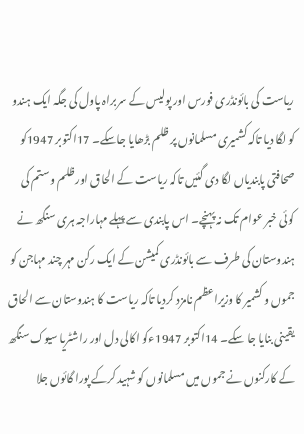ریاست کی بائونڈری فورس اور پولیس کے سربراہ پاول کی جگہ ایک ہندو کو لگا دیا تاکہ کشمیری مسلمانوں پر ظلم بڑھایا جاسکے۔ 17اکتوبر 1947کو صحافتی پابندیاں لگا دی گئیں تاکہ ریاست کے الحاق اور ظلم و ستم کی کوئی خبر عوام تک نہ پہنچے۔ اس پابندی سے پہلے مہاراجہ ہری سنگھ نے ہندوستان کی طرف سے بائونڈری کمیشن کے ایک رکن مہر چند مہاجن کو جموں و کشمیر کا وزیراعظم نامزد کردیا تاکہ ریاست کا ہندوستان سے الحاق یقینی بنایا جا سکے۔ 14اکتوبر 1947ءکو اکالی دل اور راشٹریا سیوک سنگھ کے کارکنوں نے جموں میں مسلمانوں کو شہید کرکے پورا گائوں جلا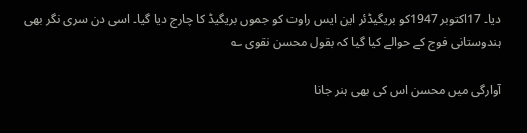دیا۔ 17اکتوبر 1947کو بریگیڈئر این ایس راوت کو جموں بریگیڈ کا چارج دیا گیا۔ اسی دن سری نگر بھی ہندوستانی فوج کے حوالے کیا گیا کہ بقول محسن نقوی ؎

آوارگی میں محسن اس کی بھی ہنر جانا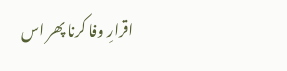اقرارِ وفا کرنا پھر اس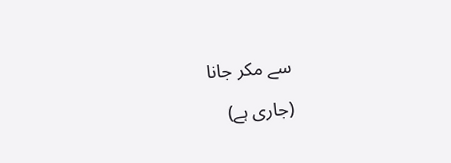سے مکر جانا

(جاری ہے)